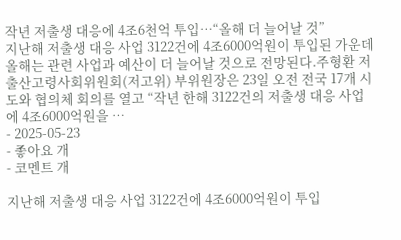작년 저출생 대응에 4조6천억 투입…“올해 더 늘어날 것”
지난해 저출생 대응 사업 3122건에 4조6000억원이 투입된 가운데 올해는 관련 사업과 예산이 더 늘어날 것으로 전망된다.주형환 저출산고령사회위원회(저고위) 부위원장은 23일 오전 전국 17개 시도와 협의체 회의를 열고 “작년 한해 3122건의 저출생 대응 사업에 4조6000억원을 …
- 2025-05-23
- 좋아요 개
- 코멘트 개

지난해 저출생 대응 사업 3122건에 4조6000억원이 투입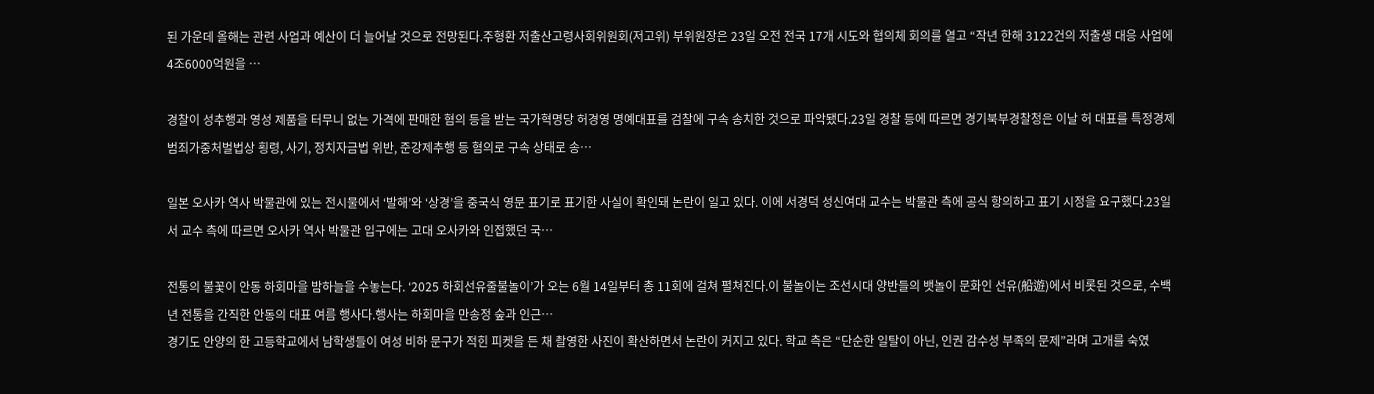된 가운데 올해는 관련 사업과 예산이 더 늘어날 것으로 전망된다.주형환 저출산고령사회위원회(저고위) 부위원장은 23일 오전 전국 17개 시도와 협의체 회의를 열고 “작년 한해 3122건의 저출생 대응 사업에 4조6000억원을 …

경찰이 성추행과 영성 제품을 터무니 없는 가격에 판매한 혐의 등을 받는 국가혁명당 허경영 명예대표를 검찰에 구속 송치한 것으로 파악됐다.23일 경찰 등에 따르면 경기북부경찰청은 이날 허 대표를 특정경제범죄가중처벌법상 횡령, 사기, 정치자금법 위반, 준강제추행 등 혐의로 구속 상태로 송…

일본 오사카 역사 박물관에 있는 전시물에서 ‘발해’와 ‘상경’을 중국식 영문 표기로 표기한 사실이 확인돼 논란이 일고 있다. 이에 서경덕 성신여대 교수는 박물관 측에 공식 항의하고 표기 시정을 요구했다.23일 서 교수 측에 따르면 오사카 역사 박물관 입구에는 고대 오사카와 인접했던 국…

전통의 불꽃이 안동 하회마을 밤하늘을 수놓는다. ‘2025 하회선유줄불놀이’가 오는 6월 14일부터 총 11회에 걸쳐 펼쳐진다.이 불놀이는 조선시대 양반들의 뱃놀이 문화인 선유(船遊)에서 비롯된 것으로, 수백 년 전통을 간직한 안동의 대표 여름 행사다.행사는 하회마을 만송정 숲과 인근…
경기도 안양의 한 고등학교에서 남학생들이 여성 비하 문구가 적힌 피켓을 든 채 촬영한 사진이 확산하면서 논란이 커지고 있다. 학교 측은 “단순한 일탈이 아닌, 인권 감수성 부족의 문제”라며 고개를 숙였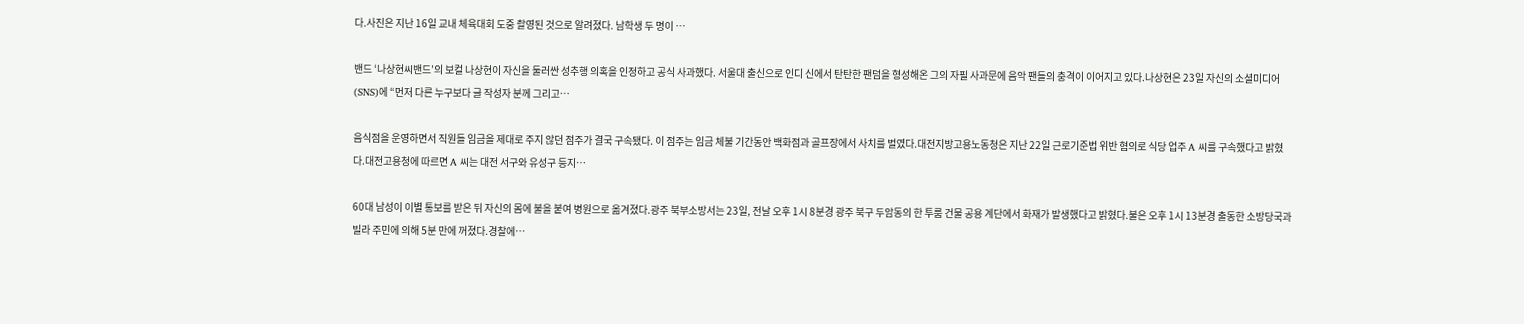다.사진은 지난 16일 교내 체육대회 도중 촬영된 것으로 알려졌다. 남학생 두 명이 …

밴드 ‘나상현씨밴드’의 보컬 나상현이 자신을 둘러싼 성추행 의혹을 인정하고 공식 사과했다. 서울대 출신으로 인디 신에서 탄탄한 팬덤을 형성해온 그의 자필 사과문에 음악 팬들의 충격이 이어지고 있다.나상현은 23일 자신의 소셜미디어(SNS)에 “먼저 다른 누구보다 글 작성자 분께 그리고…

음식점을 운영하면서 직원들 임금을 제대로 주지 않던 점주가 결국 구속됐다. 이 점주는 임금 체불 기간동안 백화점과 골프장에서 사치를 벌였다.대전지방고용노동청은 지난 22일 근로기준법 위반 혐의로 식당 업주 A 씨를 구속했다고 밝혔다.대전고용청에 따르면 A 씨는 대전 서구와 유성구 등지…

60대 남성이 이별 통보를 받은 뒤 자신의 몸에 불을 붙여 병원으로 옮겨졌다.광주 북부소방서는 23일, 전날 오후 1시 8분경 광주 북구 두암동의 한 투룸 건물 공용 계단에서 화재가 발생했다고 밝혔다.불은 오후 1시 13분경 출동한 소방당국과 빌라 주민에 의해 5분 만에 꺼졌다.경찰에…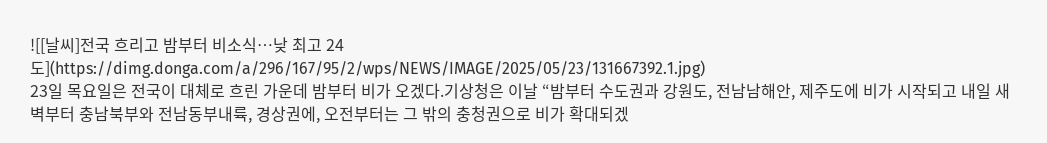![[날씨]전국 흐리고 밤부터 비소식…낮 최고 24도](https://dimg.donga.com/a/296/167/95/2/wps/NEWS/IMAGE/2025/05/23/131667392.1.jpg)
23일 목요일은 전국이 대체로 흐린 가운데 밤부터 비가 오겠다.기상청은 이날 “밤부터 수도권과 강원도, 전남남해안, 제주도에 비가 시작되고 내일 새벽부터 충남북부와 전남동부내륙, 경상권에, 오전부터는 그 밖의 충청권으로 비가 확대되겠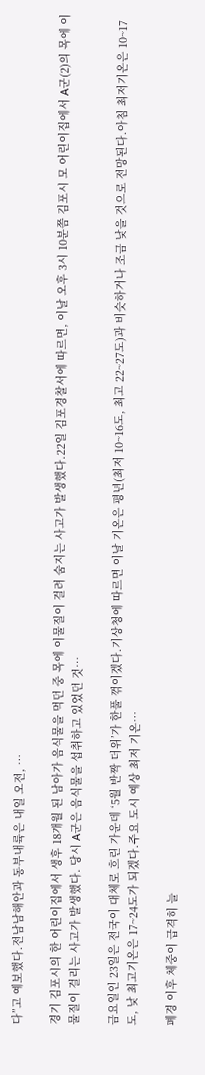다”고 예보했다.전남남해안과 동부내륙은 내일 오전, …

경기 김포시의 한 어린이집에서 생후 18개월 된 남아가 음식물을 먹던 중 목에 이물질이 걸려 숨지는 사고가 발생했다.22일 김포경찰서에 따르면, 이날 오후 3시 10분쯤 김포시 모 어린이집에서 A군(2)의 목에 이물질이 걸리는 사고가 발생했다. 당시 A군은 음식물을 섭취하고 있었던 것…

금요일인 23일은 전국이 대체로 흐린 가운데 ‘5월 반짝 더위’가 한풀 꺾이겠다.기상청에 따르면 이날 기온은 평년(최저 10~16도, 최고 22~27도)과 비슷하거나 조금 낮을 것으로 전망된다.아침 최저기온은 10~17도, 낮 최고기온은 17~24도가 되겠다.주요 도시 예상 최저 기온…

폐경 이후 체중이 급격히 늘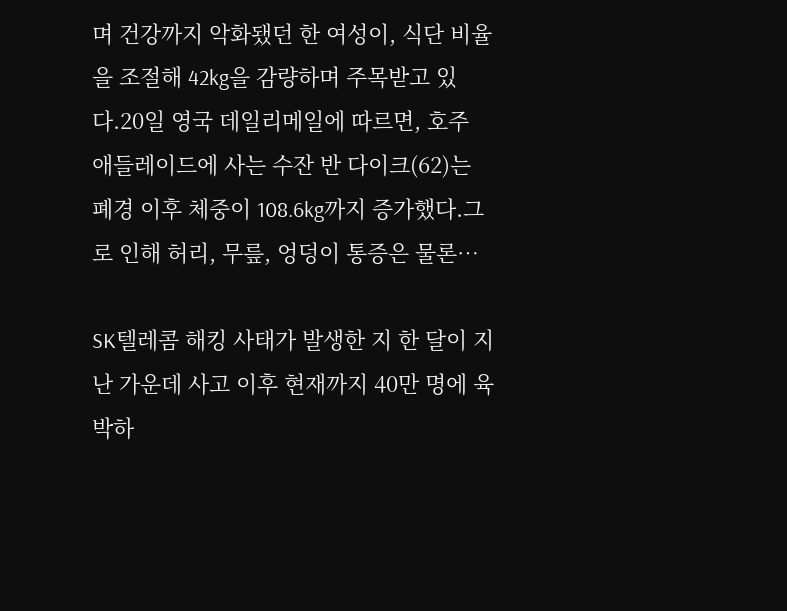며 건강까지 악화됐던 한 여성이, 식단 비율을 조절해 42kg을 감량하며 주목받고 있다.20일 영국 데일리메일에 따르면, 호주 애들레이드에 사는 수잔 반 다이크(62)는 폐경 이후 체중이 108.6kg까지 증가했다.그로 인해 허리, 무릎, 엉덩이 통증은 물론…

SK텔레콤 해킹 사태가 발생한 지 한 달이 지난 가운데 사고 이후 현재까지 40만 명에 육박하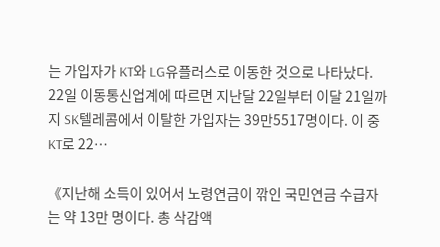는 가입자가 KT와 LG유플러스로 이동한 것으로 나타났다. 22일 이동통신업계에 따르면 지난달 22일부터 이달 21일까지 SK텔레콤에서 이탈한 가입자는 39만5517명이다. 이 중 KT로 22…

《지난해 소득이 있어서 노령연금이 깎인 국민연금 수급자는 약 13만 명이다. 총 삭감액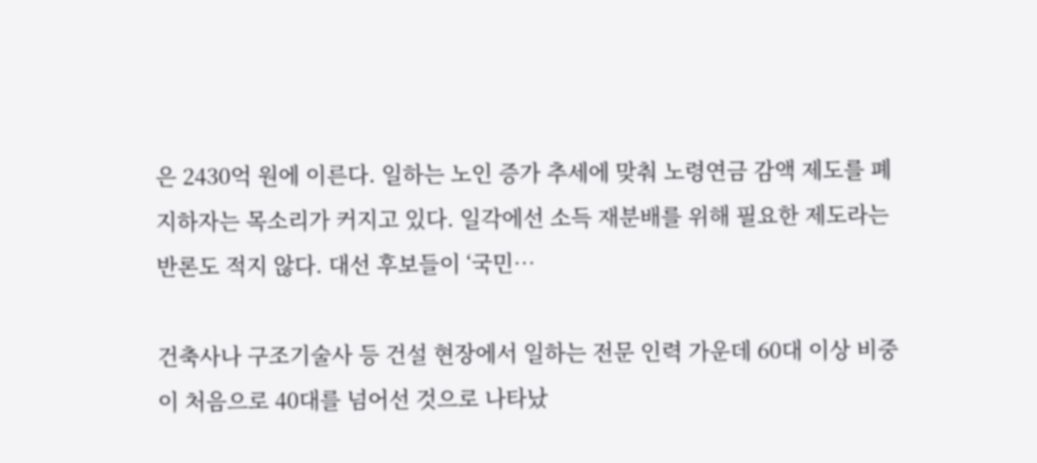은 2430억 원에 이른다. 일하는 노인 증가 추세에 맞춰 노령연금 감액 제도를 폐지하자는 목소리가 커지고 있다. 일각에선 소득 재분배를 위해 필요한 제도라는 반론도 적지 않다. 대선 후보들이 ‘국민…

건축사나 구조기술사 등 건설 현장에서 일하는 전문 인력 가운데 60대 이상 비중이 처음으로 40대를 넘어선 것으로 나타났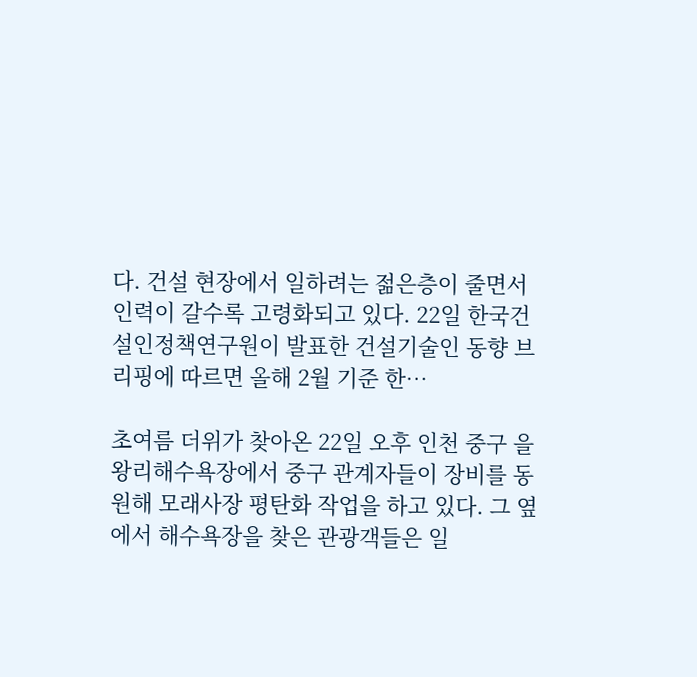다. 건설 현장에서 일하려는 젊은층이 줄면서 인력이 갈수록 고령화되고 있다. 22일 한국건설인정책연구원이 발표한 건설기술인 동향 브리핑에 따르면 올해 2월 기준 한…

초여름 더위가 찾아온 22일 오후 인천 중구 을왕리해수욕장에서 중구 관계자들이 장비를 동원해 모래사장 평탄화 작업을 하고 있다. 그 옆에서 해수욕장을 찾은 관광객들은 일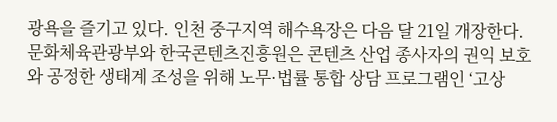광욕을 즐기고 있다. 인천 중구지역 해수욕장은 다음 달 21일 개장한다.
문화체육관광부와 한국콘텐츠진흥원은 콘텐츠 산업 종사자의 권익 보호와 공정한 생태계 조성을 위해 노무·법률 통합 상담 프로그램인 ‘고상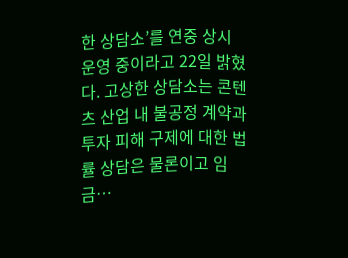한 상담소’를 연중 상시 운영 중이라고 22일 밝혔다. 고상한 상담소는 콘텐츠 산업 내 불공정 계약과 투자 피해 구제에 대한 법률 상담은 물론이고 임금…